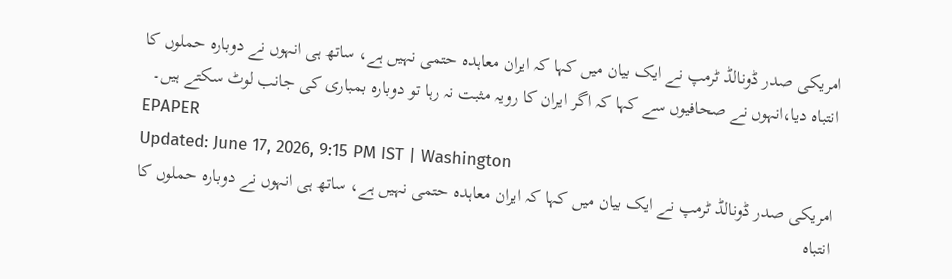امریکی صدر ڈونالڈ ٹرمپ نے ایک بیان میں کہا کہ ایران معاہدہ حتمی نہیں ہے، ساتھ ہی انہوں نے دوبارہ حملوں کا انتباہ دیا،انہوں نے صحافیوں سے کہا کہ اگر ایران کا رویہ مثبت نہ رہا تو دوبارہ بمباری کی جانب لوٹ سکتے ہیں۔
EPAPER
Updated: June 17, 2026, 9:15 PM IST | Washington
امریکی صدر ڈونالڈ ٹرمپ نے ایک بیان میں کہا کہ ایران معاہدہ حتمی نہیں ہے، ساتھ ہی انہوں نے دوبارہ حملوں کا انتباہ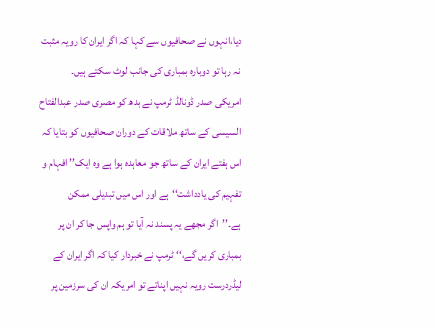دیا،انہوں نے صحافیوں سے کہا کہ اگر ایران کا رویہ مثبت نہ رہا تو دوبارہ بمباری کی جانب لوٹ سکتے ہیں۔
امریکی صدر ڈونالڈ ٹرمپ نے بدھ کو مصری صدر عبدالفتاح السیسی کے ساتھ ملاقات کے دوران صحافیوں کو بتایا کہ اس ہفتے ایران کے ساتھ جو معاہدہ ہوا ہے وہ ایک’’ افہام و تفہیم کی یادداشت‘‘ہے اور اس میں تبدیلی ممکن ہے۔’’اگر مجھے یہ پسند نہ آیا تو ہم واپس جا کر ان پر بمباری کریں گے،‘‘ ٹرمپ نے خبردار کیا کہ اگر ایران کے لیڈردرست رویہ نہیں اپناتے تو امریکہ ان کی سرزمین پر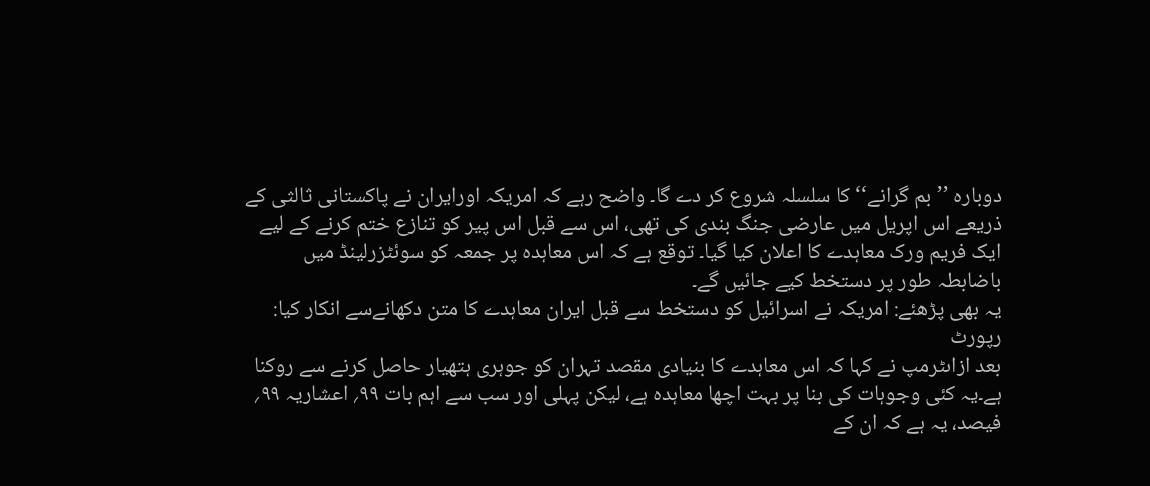دوبارہ ’’بم گرانے‘‘کا سلسلہ شروع کر دے گا۔ واضح رہے کہ امریکہ اورایران نے پاکستانی ثالثی کے ذریعے اس اپریل میں عارضی جنگ بندی کی تھی، اس سے قبل اس پیر کو تنازع ختم کرنے کے لیے ایک فریم ورک معاہدے کا اعلان کیا گیا۔ توقع ہے کہ اس معاہدہ پر جمعہ کو سوئٹزرلینڈ میں باضابطہ طور پر دستخط کیے جائیں گے۔
یہ بھی پڑھئے: امریکہ نے اسرائیل کو دستخط سے قبل ایران معاہدے کا متن دکھانےسے انکار کیا: رپورٹ
بعد ازاںٹرمپ نے کہا کہ اس معاہدے کا بنیادی مقصد تہران کو جوہری ہتھیار حاصل کرنے سے روکنا ہے۔یہ کئی وجوہات کی بنا پر بہت اچھا معاہدہ ہے، لیکن پہلی اور سب سے اہم بات ۹۹؍ اعشاریہ ۹۹؍ فیصد، یہ ہے کہ ان کے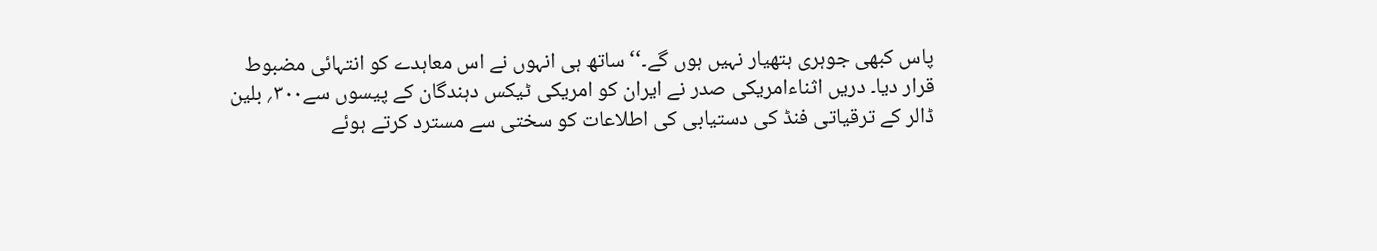پاس کبھی جوہری ہتھیار نہیں ہوں گے۔‘‘ساتھ ہی انہوں نے اس معاہدے کو انتہائی مضبوط قرار دیا۔ دریں اثناءامریکی صدر نے ایران کو امریکی ٹیکس دہندگان کے پیسوں سے۳۰۰؍ بلین ڈالر کے ترقیاتی فنڈ کی دستیابی کی اطلاعات کو سختی سے مسترد کرتے ہوئے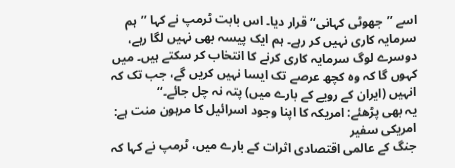اسے ’’جھوٹی کہانی‘‘ قرار دیا۔ اس بابت ٹرمپ نے کہا ’’ہم سرمایہ کاری نہیں کر رہے۔ ہم ایک پیسہ بھی نہیں لگا رہے، دوسرے لوگ سرمایہ کاری کرنے کا انتخاب کر سکتے ہیں۔ میں کہوں گا کہ وہ کچھ عرصے تک ایسا نہیں کریں گے، جب تک کہ انہیں (ایران کے رویے کے بارے میں) پتہ نہ چل جائے۔‘‘
یہ بھی پڑھئے: امریکہ کا اپنا وجود اسرائیل کا مرہون منت ہے: امریکی سفیر
جنگ کے عالمی اقتصادی اثرات کے بارے میں، ٹرمپ نے کہا کہ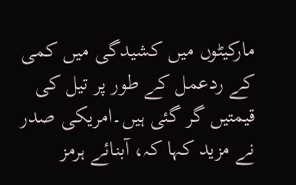مارکیٹوں میں کشیدگی میں کمی کے ردعمل کے طور پر تیل کی قیمتیں گر گئی ہیں۔امریکی صدر نے مزید کہا کہ، آبنائے ہرمز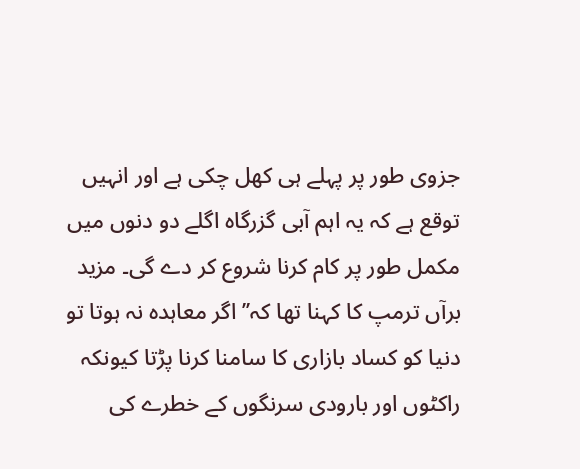جزوی طور پر پہلے ہی کھل چکی ہے اور انہیں توقع ہے کہ یہ اہم آبی گزرگاہ اگلے دو دنوں میں مکمل طور پر کام کرنا شروع کر دے گی۔ مزید برآں ترمپ کا کہنا تھا کہ’’ اگر معاہدہ نہ ہوتا تو دنیا کو کساد بازاری کا سامنا کرنا پڑتا کیونکہ راکٹوں اور بارودی سرنگوں کے خطرے کی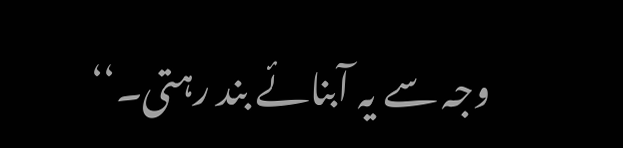وجہ سے یہ آبنائے بند رہتی۔‘‘